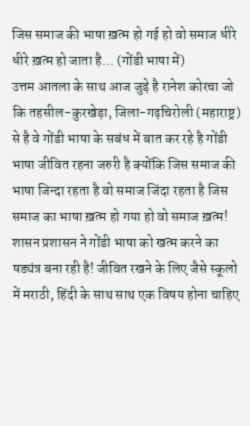जिस समाज की भाषा ख़त्म हो गई हो वो समाज धीरे धीरे ख़त्म हो जाता है... (गोंडी भाषा में)
उत्तम आतला के साथ आज जुड़े है रानेश कोरचा जो कि तहसील-कुरखेड़ा, जिला-गढ़चिरोली (महाराष्ट्र) से है वे गोंडी भाषा के सबंध में बात कर रहे है गोंडी भाषा जीवित रहना जरुरी है क्योंकि जिस समाज की भाषा जिन्दा रहता है वो समाज जिंदा रहता है जिस समाज का भाषा ख़त्म हो गया हो वो समाज ख़त्म! शासन प्रशासन ने गोंडी भाषा को खत्म करने का षड्यंत्र बना रही है! जीवित रखने के लिए जैसे स्कूलो में मराठी, हिंदी के साथ साथ एक विषय होना चाहिए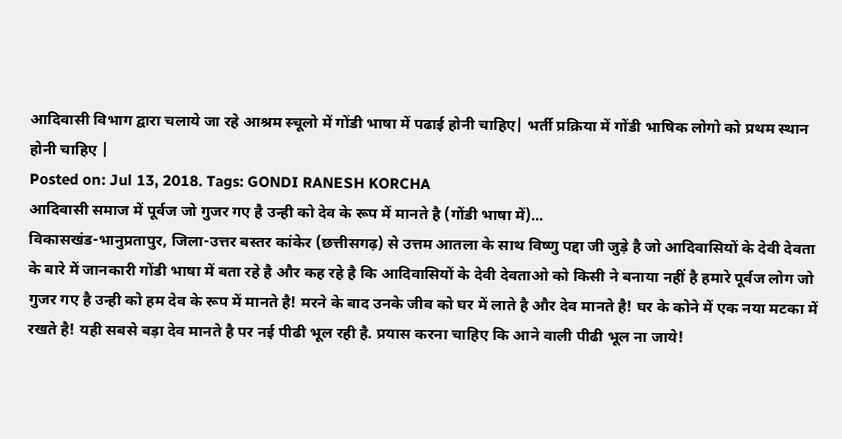आदिवासी विभाग द्वारा चलाये जा रहे आश्रम स्चूलो में गोंडी भाषा में पढाई होनी चाहिए| भर्ती प्रक्रिया में गोंडी भाषिक लोगो को प्रथम स्थान होनी चाहिए |
Posted on: Jul 13, 2018. Tags: GONDI RANESH KORCHA
आदिवासी समाज में पूर्वज जो गुजर गए है उन्ही को देव के रूप में मानते है (गोंडी भाषा में)...
विकासखंड-भानुप्रतापुर, जिला-उत्तर बस्तर कांकेर (छत्तीसगढ़) से उत्तम आतला के साथ विष्णु पद्दा जी जुड़े है जो आदिवासियों के देवी देवता के बारे में जानकारी गोंडी भाषा में बता रहे है और कह रहे है कि आदिवासियों के देवी देवताओ को किसी ने बनाया नहीं है हमारे पूर्वज लोग जो गुजर गए है उन्ही को हम देव के रूप में मानते है! मरने के बाद उनके जीव को घर में लाते है और देव मानते है! घर के कोने में एक नया मटका में रखते है! यही सबसे बड़ा देव मानते है पर नई पीढी भूल रही है. प्रयास करना चाहिए कि आने वाली पीढी भूल ना जाये!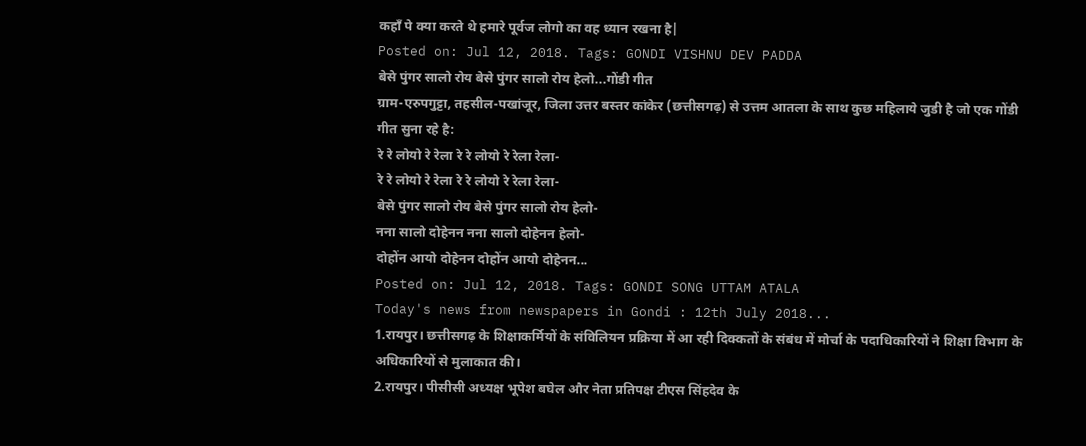कहाँ पे क्या करते थे हमारे पूर्वज लोगो का वह ध्यान रखना है|
Posted on: Jul 12, 2018. Tags: GONDI VISHNU DEV PADDA
बेसे पुंगर सालो रोय बेसे पुंगर सालो रोय हेलो...गोंडी गीत
ग्राम-एरुपगुट्टा, तहसील-पखांजूर, जिला उत्तर बस्तर कांकेर (छत्तीसगढ़) से उत्तम आतला के साथ कुछ महिलाये जुडी है जो एक गोंडी गीत सुना रहे है:
रे रे लोयो रे रेला रे रे लोयो रे रेला रेला-
रे रे लोयो रे रेला रे रे लोयो रे रेला रेला-
बेसे पुंगर सालो रोय बेसे पुंगर सालो रोय हेलो-
नना सालो दोहेनन नना सालो दोहेनन हेलो-
दोहोंन आयो दोहेनन दोहोंन आयो दोहेनन...
Posted on: Jul 12, 2018. Tags: GONDI SONG UTTAM ATALA
Today's news from newspapers in Gondi : 12th July 2018...
1.रायपुर। छत्तीसगढ़ के शिक्षाकर्मियों के संविलियन प्रक्रिया में आ रही दिक्कतों के संबंध में मोर्चा के पदाधिकारियों ने शिक्षा विभाग के अधिकारियों से मुलाकात की।
2.रायपुर। पीसीसी अध्यक्ष भूपेश बघेल और नेता प्रतिपक्ष टीएस सिंहदेव के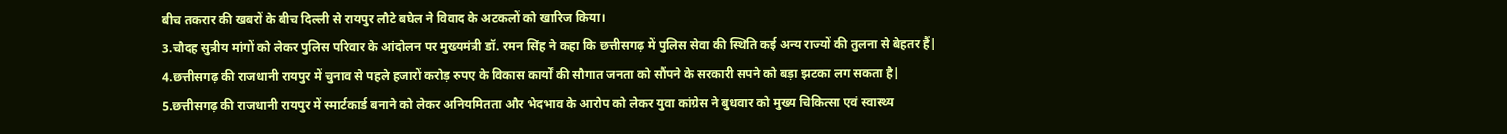बीच तकरार की खबरों के बीच दिल्ली से रायपुर लौटे बघेल ने विवाद के अटकलों को खारिज किया।
3.चौदह सुत्रीय मांगों को लेकर पुलिस परिवार के आंदोलन पर मुख्यमंत्री डॉ. रमन सिंह ने कहा कि छत्तीसगढ़ में पुलिस सेवा की स्थिति कई अन्य राज्यों की तुलना से बेहतर हैं|
4.छत्तीसगढ़ की राजधानी रायपुर में चुनाव से पहले हजारों करोड़ रुपए के विकास कार्यों की सौगात जनता को सौंपने के सरकारी सपने को बड़ा झटका लग सकता है|
5.छत्तीसगढ़ की राजधानी रायपुर में स्मार्टकार्ड बनाने को लेकर अनियमितता और भेदभाव के आरोप को लेकर युवा कांग्रेस ने बुधवार को मुख्य चिकित्सा एवं स्वास्थ्य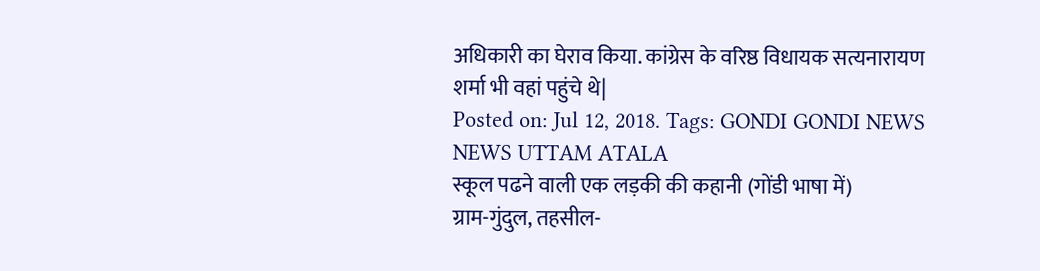अधिकारी का घेराव किया. कांग्रेस के वरिष्ठ विधायक सत्यनारायण शर्मा भी वहां पहुंचे थे|
Posted on: Jul 12, 2018. Tags: GONDI GONDI NEWS NEWS UTTAM ATALA
स्कूल पढने वाली एक लड़की की कहानी (गोंडी भाषा में)
ग्राम-गुंदुल, तहसील-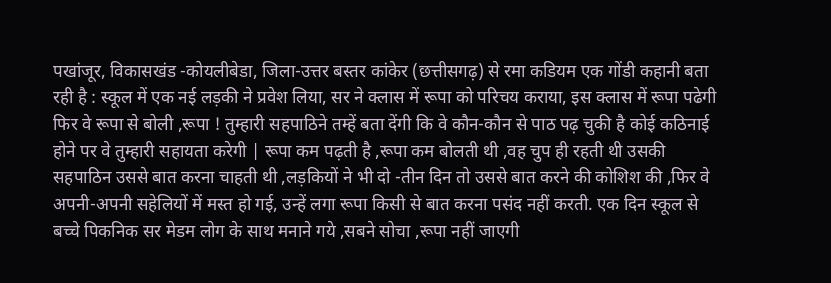पखांजूर, विकासखंड -कोयलीबेडा, जिला-उत्तर बस्तर कांकेर (छत्तीसगढ़) से रमा कडियम एक गोंडी कहानी बता रही है : स्कूल में एक नई लड़की ने प्रवेश लिया, सर ने क्लास में रूपा को परिचय कराया, इस क्लास में रूपा पढेगी फिर वे रूपा से बोली ,रूपा ! तुम्हारी सहपाठिने तम्हें बता देंगी कि वे कौन-कौन से पाठ पढ़ चुकी है कोई कठिनाई होने पर वे तुम्हारी सहायता करेगी | रूपा कम पढ़ती है ,रूपा कम बोलती थी ,वह चुप ही रहती थी उसकी सहपाठिन उससे बात करना चाहती थी ,लड़कियों ने भी दो -तीन दिन तो उससे बात करने की कोशिश की ,फिर वे अपनी-अपनी सहेलियों में मस्त हो गई, उन्हें लगा रूपा किसी से बात करना पसंद नहीं करती. एक दिन स्कूल से बच्चे पिकनिक सर मेडम लोग के साथ मनाने गये ,सबने सोचा ,रूपा नहीं जाएगी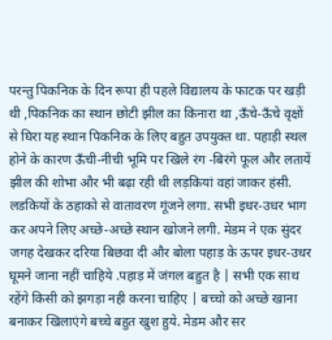परन्तु पिकनिक के दिन रूपा ही पहले विद्यालय के फाटक पर खड़ी थी ,पिकनिक का स्थान छोटी झील का किनारा था ,ऊँचे-ऊँचे वृक्षों से घिरा यह स्थान पिकनिक के लिए बहुत उपयुक्त था. पहाड़ी स्थल होने के कारण ऊँची-नीची भूमि पर खिले रंग -बिरंगे फूल और लतायें झील की शोभा और भी बढ़ा रही थी लड़कियां वहां जाकर हंसी. लडकियों के ठहाको से वातावरण गूंजने लगा. सभी इधर-उधर भाग कर अपने लिए अच्छे-अच्छे स्थान खोजने लगी. मेडम ने एक सुंदर जगह देखकर दरिया बिछवा दी और बोला पहाड़ के ऊपर इधर-उधर घूमने जाना नहीं चाहिये .पहाड़ में जंगल बहुत है | सभी एक साथ रहेंगे किसी को झगड़ा नही करना चाहिए | बच्चो को अच्छे खाना बनाकर खिलाएंगे बच्चे बहुत खुश हुये. मेडम और सर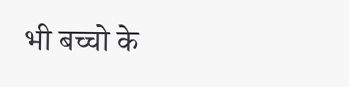भी बच्चो के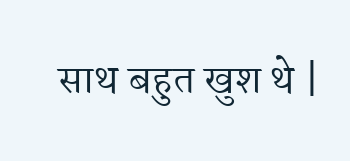साथ बहुत खुश थे |